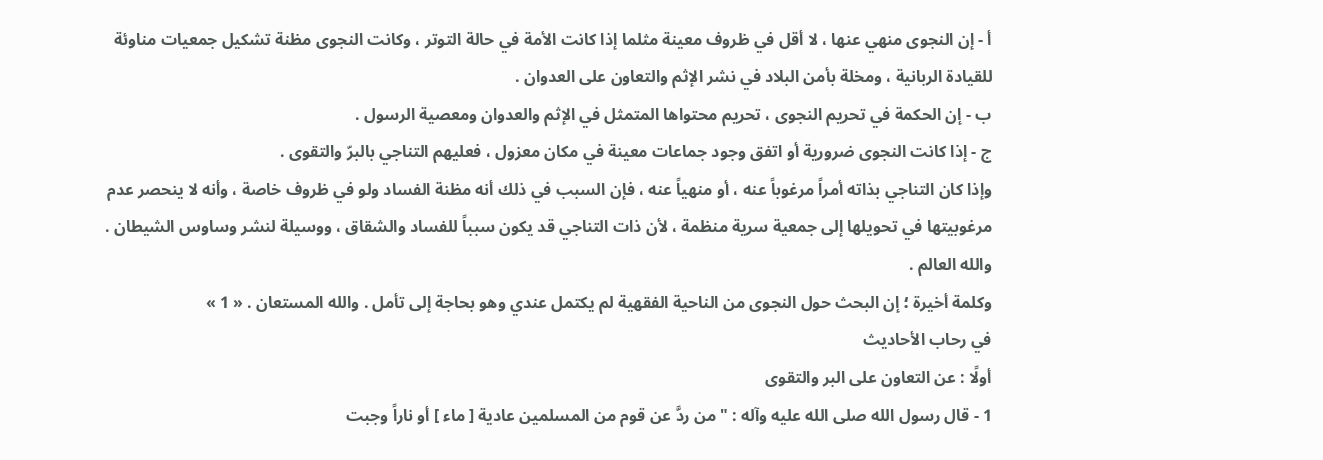أ - إن النجوى منهي عنها ، لا أقل في ظروف معينة مثلما إذا كانت الأمة في حالة التوتر ، وكانت النجوى مظنة تشكيل جمعيات مناوئة للقيادة الربانية ، ومخلة بأمن البلاد في نشر الإثم والتعاون على العدوان .
ب - إن الحكمة في تحريم النجوى ، تحريم محتواها المتمثل في الإثم والعدوان ومعصية الرسول .
ج - إذا كانت النجوى ضرورية أو اتفق وجود جماعات معينة في مكان معزول ، فعليهم التناجي بالبرّ والتقوى .
وإذا كان التناجي بذاته أمراً مرغوباً عنه ، أو منهياً عنه ، فإن السبب في ذلك أنه مظنة الفساد ولو في ظروف خاصة ، وأنه لا ينحصر عدم مرغوبيتها في تحويلها إلى جمعية سرية منظمة ، لأن ذات التناجي قد يكون سبباً للفساد والشقاق ، ووسيلة لنشر وساوس الشيطان . والله العالم .
وكلمة أخيرة ؛ إن البحث حول النجوى من الناحية الفقهية لم يكتمل عندي وهو بحاجة إلى تأمل . والله المستعان . « 1 »
في رحاب الأحاديث
أولًا : عن التعاون على البر والتقوى
1 - قال رسول الله صلى الله عليه وآله : " من ردَّ عن قوم من المسلمين عادية [ ماء ] أو ناراً وجبت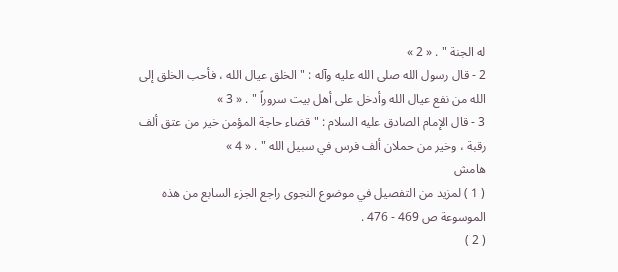له الجنة " . « 2 »
2 - قال رسول الله صلى الله عليه وآله : " الخلق عيال الله ، فأحب الخلق إلى الله من نفع عيال الله وأدخل على أهل بيت سروراً " . « 3 »
3 - قال الإمام الصادق عليه السلام : " قضاء حاجة المؤمن خير من عتق ألف رقبة ، وخير من حملان ألف فرس في سبيل الله " . « 4 »
هامش
( 1 ) لمزيد من التفصيل في موضوع النجوى راجع الجزء السابع من هذه الموسوعة ص 469 - 476 .
( 2 )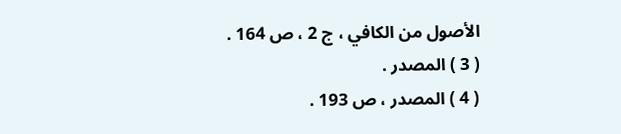الأصول من الكافي ، ج 2 ، ص 164 .
( 3 ) المصدر .
( 4 ) المصدر ، ص 193 .